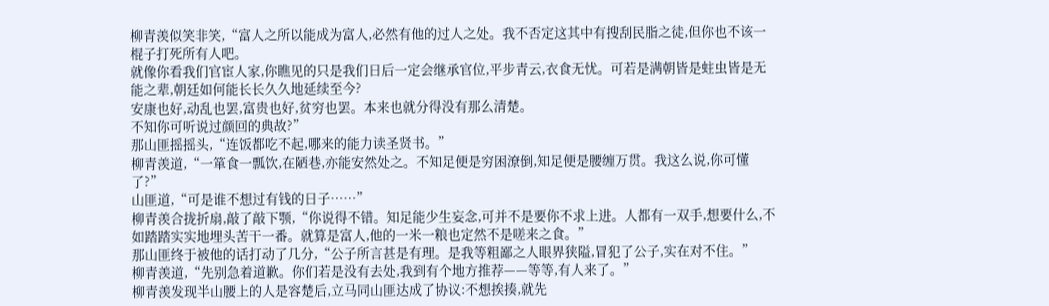柳青羡似笑非笑,“富人之所以能成为富人,必然有他的过人之处。我不否定这其中有搜刮民脂之徒,但你也不该一棍子打死所有人吧。
就像你看我们官宦人家,你瞧见的只是我们日后一定会继承官位,平步青云,衣食无忧。可若是满朝皆是蛀虫皆是无能之辈,朝廷如何能长长久久地延续至今?
安康也好,动乱也罢,富贵也好,贫穷也罢。本来也就分得没有那么清楚。
不知你可听说过颜回的典故?”
那山匪摇摇头,“连饭都吃不起,哪来的能力读圣贤书。”
柳青羡道,“一箪食一瓢饮,在陋巷,亦能安然处之。不知足便是穷困潦倒,知足便是腰缠万贯。我这么说,你可懂了?”
山匪道,“可是谁不想过有钱的日子……”
柳青羡合拢折扇,敲了敲下颚,“你说得不错。知足能少生妄念,可并不是要你不求上进。人都有一双手,想要什么,不如踏踏实实地埋头苦干一番。就算是富人,他的一米一粮也定然不是嗟来之食。”
那山匪终于被他的话打动了几分,“公子所言甚是有理。是我等粗鄙之人眼界狭隘,冒犯了公子,实在对不住。”
柳青羡道,“先别急着道歉。你们若是没有去处,我到有个地方推荐——等等,有人来了。”
柳青羡发现半山腰上的人是容楚后,立马同山匪达成了协议:不想挨揍,就先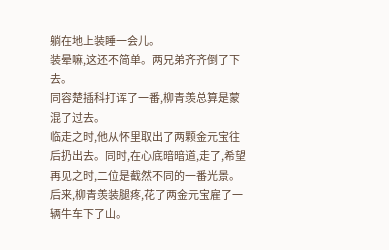躺在地上装睡一会儿。
装晕嘛,这还不简单。两兄弟齐齐倒了下去。
同容楚插科打诨了一番,柳青羡总算是蒙混了过去。
临走之时,他从怀里取出了两颗金元宝往后扔出去。同时,在心底暗暗道,走了,希望再见之时,二位是截然不同的一番光景。
后来,柳青羡装腿疼,花了两金元宝雇了一辆牛车下了山。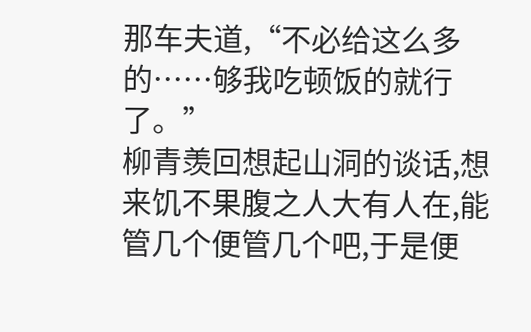那车夫道,“不必给这么多的……够我吃顿饭的就行了。”
柳青羡回想起山洞的谈话,想来饥不果腹之人大有人在,能管几个便管几个吧,于是便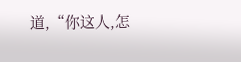道,“你这人,怎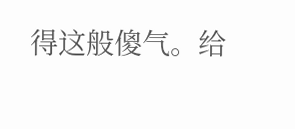得这般傻气。给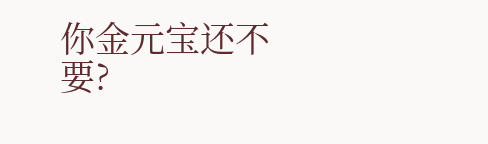你金元宝还不要?